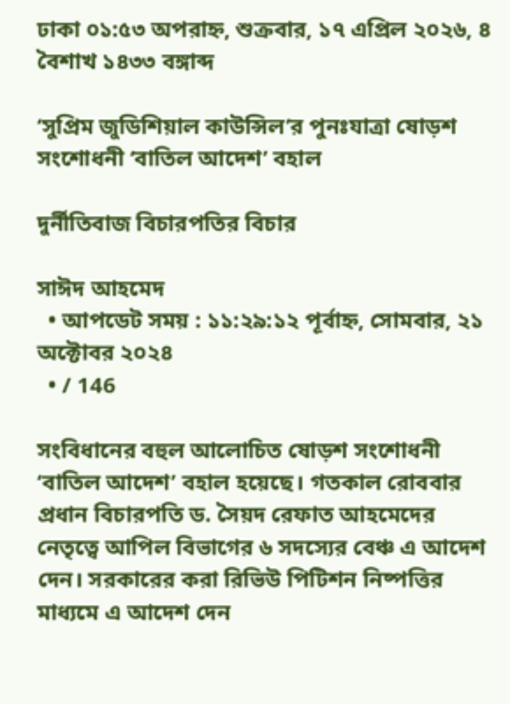ঢাকা ০১:৫৩ অপরাহ্ন, শুক্রবার, ১৭ এপ্রিল ২০২৬, ৪ বৈশাখ ১৪৩৩ বঙ্গাব্দ

‘সুপ্রিম জুডিশিয়াল কাউন্সিল’র পুনঃযাত্রা ষোড়শ সংশোধনী ‘বাতিল আদেশ’ বহাল

দুর্নীতিবাজ বিচারপতির বিচার

সাঈদ আহমেদ
  • আপডেট সময় : ১১:২৯:১২ পূর্বাহ্ন, সোমবার, ২১ অক্টোবর ২০২৪
  • / 146

সংবিধানের বহুল আলোচিত ষোড়শ সংশোধনী ‘বাতিল আদেশ’ বহাল হয়েছে। গতকাল রোববার প্রধান বিচারপতি ড. সৈয়দ রেফাত আহমেদের নেতৃত্বে আপিল বিভাগের ৬ সদস্যের বেঞ্চ এ আদেশ দেন। সরকারের করা রিভিউ পিটিশন নিষ্পত্তির মাধ্যমে এ আদেশ দেন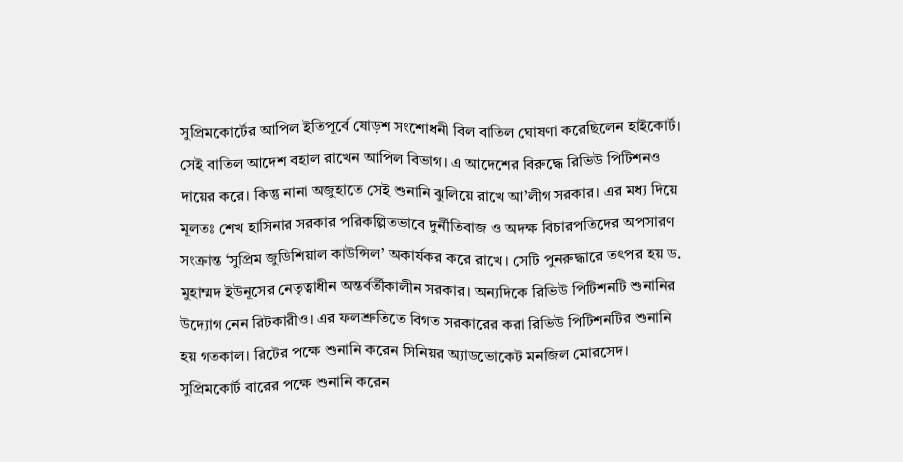সুপ্রিমকোর্টের আপিল ইতিপূর্বে ষোড়শ সংশোধনী বিল বাতিল ঘোষণা করেছিলেন হাইকোর্ট। সেই বাতিল আদেশ বহাল রাখেন আপিল বিভাগ। এ আদেশের বিরুদ্ধে রিভিউ পিটিশনও দায়ের করে। কিন্তু নানা অজুহাতে সেই শুনানি ঝুলিয়ে রাখে আ’লীগ সরকার। এর মধ্য দিয়ে মূলতঃ শেখ হাসিনার সরকার পরিকল্পিতভাবে দুর্নীতিবাজ ও অদক্ষ বিচারপতিদের অপসারণ সংক্রান্ত ‘সুপ্রিম জুডিশিয়াল কাউন্সিল’ অকার্যকর করে রাখে। সেটি পুনরুদ্ধারে তৎপর হয় ড. মুহাম্মদ ইউনূসের নেতৃত্বাধীন অন্তর্বর্তীকালীন সরকার। অন্যদিকে রিভিউ পিটিশনটি শুনানির উদ্যোগ নেন রিটকারীও। এর ফলশ্রুতিতে বিগত সরকারের করা রিভিউ পিটিশনটির শুনানি হয় গতকাল। রিটের পক্ষে শুনানি করেন সিনিয়র অ্যাডভোকেট মনজিল মোরসেদ। সুপ্রিমকোর্ট বারের পক্ষে শুনানি করেন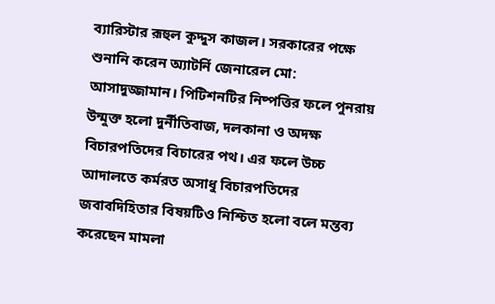ব্যারিস্টার রূহুল কুদ্দুস কাজল। সরকারের পক্ষে শুনানি করেন অ্যাটর্নি জেনারেল মো: আসাদুজ্জামান। পিটিশনটির নিষ্পত্তির ফলে পুনরায় উন্মুক্ত হলো দুর্নীতিবাজ, দলকানা ও অদক্ষ বিচারপতিদের বিচারের পথ। এর ফলে উচ্চ আদালতে কর্মরত অসাধু বিচারপতিদের জবাবদিহিতার বিষয়টিও নিশ্চিত হলো বলে মন্তব্য করেছেন মামলা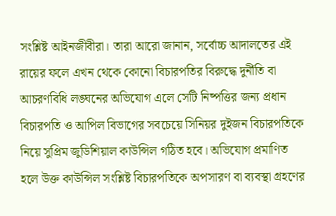সংশ্লিষ্ট আইনজীবীরা। তারা আরো জানান, সর্বোচ্চ আদালতের এই রায়ের ফলে এখন থেকে কোনো বিচারপতির বিরুদ্ধে দুর্নীতি বা আচরণবিধি লঙ্ঘনের অভিযোগ এলে সেটি নিষ্পত্তির জন্য প্রধান বিচারপতি ও আপিল বিভাগের সবচেয়ে সিনিয়র দুইজন বিচারপতিকে নিয়ে সুপ্রিম জুডিশিয়াল কাউন্সিল গঠিত হবে। অভিযোগ প্রমাণিত হলে উক্ত কাউন্সিল সংশ্লিষ্ট বিচারপতিকে অপসারণ বা ব্যবস্থা গ্রহণের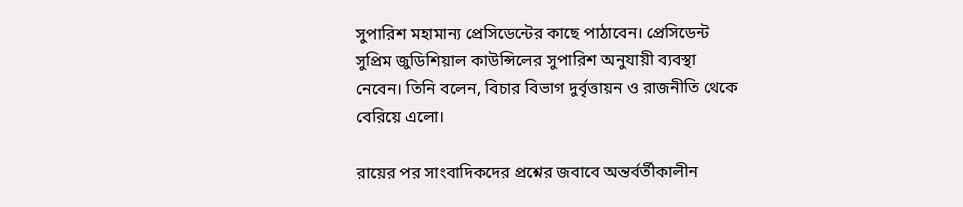সুপারিশ মহামান্য প্রেসিডেন্টের কাছে পাঠাবেন। প্রেসিডেন্ট সুপ্রিম জুডিশিয়াল কাউন্সিলের সুপারিশ অনুযায়ী ব্যবস্থা নেবেন। তিনি বলেন, বিচার বিভাগ দুর্বৃত্তায়ন ও রাজনীতি থেকে বেরিয়ে এলো।

রায়ের পর সাংবাদিকদের প্রশ্নের জবাবে অন্তর্বর্তীকালীন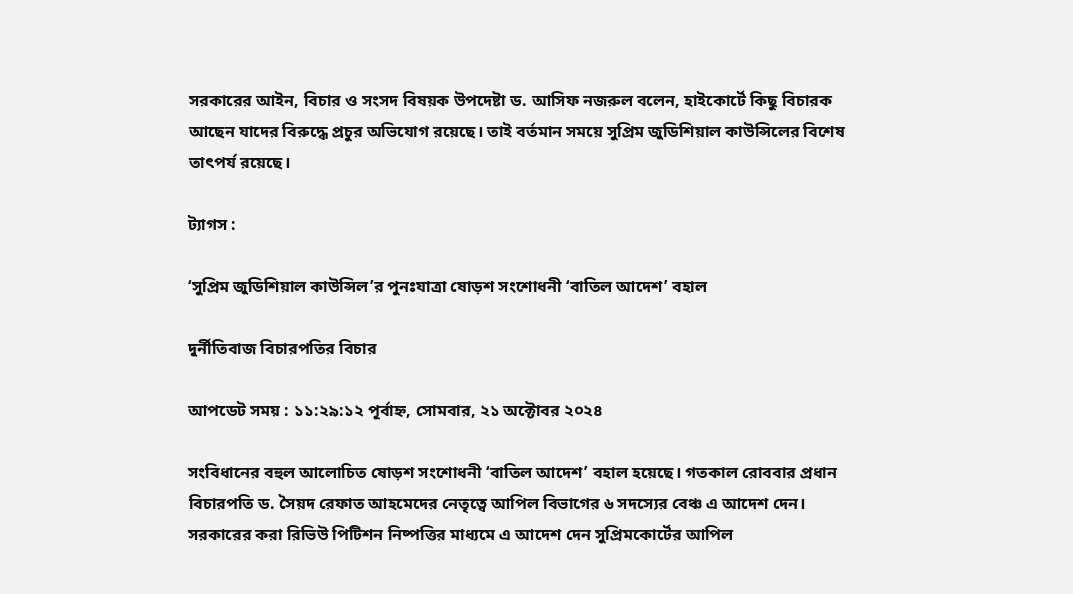সরকারের আইন, বিচার ও সংসদ বিষয়ক উপদেষ্টা ড. আসিফ নজরুল বলেন, হাইকোর্টে কিছু বিচারক আছেন যাদের বিরুদ্ধে প্রচুর অভিযোগ রয়েছে। তাই বর্তমান সময়ে সুপ্রিম জুডিশিয়াল কাউন্সিলের বিশেষ তাৎপর্য রয়েছে।

ট্যাগস :

‘সুপ্রিম জুডিশিয়াল কাউন্সিল’র পুনঃযাত্রা ষোড়শ সংশোধনী ‘বাতিল আদেশ’ বহাল

দুর্নীতিবাজ বিচারপতির বিচার

আপডেট সময় : ১১:২৯:১২ পূর্বাহ্ন, সোমবার, ২১ অক্টোবর ২০২৪

সংবিধানের বহুল আলোচিত ষোড়শ সংশোধনী ‘বাতিল আদেশ’ বহাল হয়েছে। গতকাল রোববার প্রধান বিচারপতি ড. সৈয়দ রেফাত আহমেদের নেতৃত্বে আপিল বিভাগের ৬ সদস্যের বেঞ্চ এ আদেশ দেন। সরকারের করা রিভিউ পিটিশন নিষ্পত্তির মাধ্যমে এ আদেশ দেন সুপ্রিমকোর্টের আপিল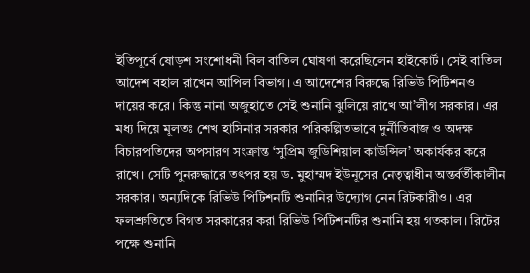ইতিপূর্বে ষোড়শ সংশোধনী বিল বাতিল ঘোষণা করেছিলেন হাইকোর্ট। সেই বাতিল আদেশ বহাল রাখেন আপিল বিভাগ। এ আদেশের বিরুদ্ধে রিভিউ পিটিশনও দায়ের করে। কিন্তু নানা অজুহাতে সেই শুনানি ঝুলিয়ে রাখে আ’লীগ সরকার। এর মধ্য দিয়ে মূলতঃ শেখ হাসিনার সরকার পরিকল্পিতভাবে দুর্নীতিবাজ ও অদক্ষ বিচারপতিদের অপসারণ সংক্রান্ত ‘সুপ্রিম জুডিশিয়াল কাউন্সিল’ অকার্যকর করে রাখে। সেটি পুনরুদ্ধারে তৎপর হয় ড. মুহাম্মদ ইউনূসের নেতৃত্বাধীন অন্তর্বর্তীকালীন সরকার। অন্যদিকে রিভিউ পিটিশনটি শুনানির উদ্যোগ নেন রিটকারীও। এর ফলশ্রুতিতে বিগত সরকারের করা রিভিউ পিটিশনটির শুনানি হয় গতকাল। রিটের পক্ষে শুনানি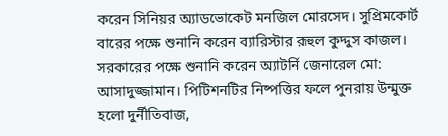করেন সিনিয়র অ্যাডভোকেট মনজিল মোরসেদ। সুপ্রিমকোর্ট বারের পক্ষে শুনানি করেন ব্যারিস্টার রূহুল কুদ্দুস কাজল। সরকারের পক্ষে শুনানি করেন অ্যাটর্নি জেনারেল মো: আসাদুজ্জামান। পিটিশনটির নিষ্পত্তির ফলে পুনরায় উন্মুক্ত হলো দুর্নীতিবাজ,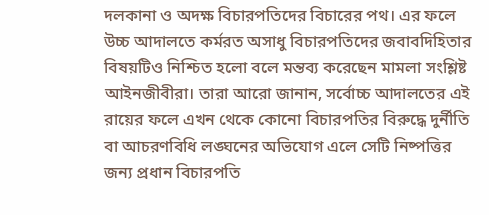দলকানা ও অদক্ষ বিচারপতিদের বিচারের পথ। এর ফলে উচ্চ আদালতে কর্মরত অসাধু বিচারপতিদের জবাবদিহিতার বিষয়টিও নিশ্চিত হলো বলে মন্তব্য করেছেন মামলা সংশ্লিষ্ট আইনজীবীরা। তারা আরো জানান, সর্বোচ্চ আদালতের এই রায়ের ফলে এখন থেকে কোনো বিচারপতির বিরুদ্ধে দুর্নীতি বা আচরণবিধি লঙ্ঘনের অভিযোগ এলে সেটি নিষ্পত্তির জন্য প্রধান বিচারপতি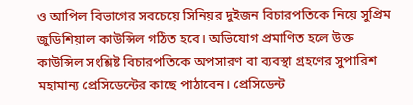ও আপিল বিভাগের সবচেয়ে সিনিয়র দুইজন বিচারপতিকে নিয়ে সুপ্রিম জুডিশিয়াল কাউন্সিল গঠিত হবে। অভিযোগ প্রমাণিত হলে উক্ত কাউন্সিল সংশ্লিষ্ট বিচারপতিকে অপসারণ বা ব্যবস্থা গ্রহণের সুপারিশ মহামান্য প্রেসিডেন্টের কাছে পাঠাবেন। প্রেসিডেন্ট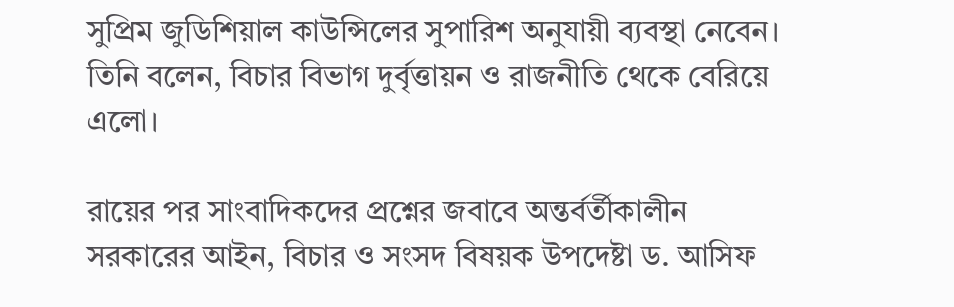সুপ্রিম জুডিশিয়াল কাউন্সিলের সুপারিশ অনুযায়ী ব্যবস্থা নেবেন। তিনি বলেন, বিচার বিভাগ দুর্বৃত্তায়ন ও রাজনীতি থেকে বেরিয়ে এলো।

রায়ের পর সাংবাদিকদের প্রশ্নের জবাবে অন্তর্বর্তীকালীন সরকারের আইন, বিচার ও সংসদ বিষয়ক উপদেষ্টা ড. আসিফ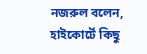নজরুল বলেন, হাইকোর্টে কিছু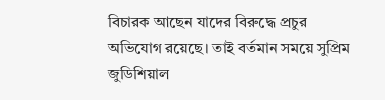বিচারক আছেন যাদের বিরুদ্ধে প্রচুর অভিযোগ রয়েছে। তাই বর্তমান সময়ে সুপ্রিম জুডিশিয়াল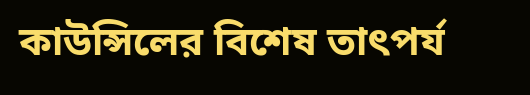কাউন্সিলের বিশেষ তাৎপর্য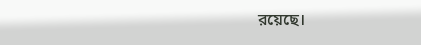রয়েছে।